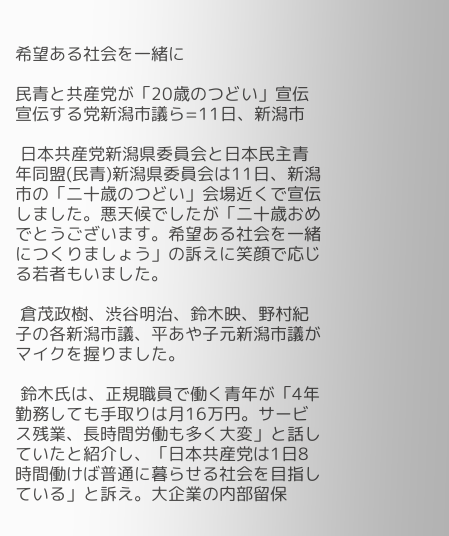希望ある社会を一緒に

民青と共産党が「20歳のつどい」宣伝
宣伝する党新潟市議ら=11日、新潟市

 日本共産党新潟県委員会と日本民主青年同盟(民青)新潟県委員会は11日、新潟市の「二十歳のつどい」会場近くで宣伝しました。悪天候でしたが「二十歳おめでとうございます。希望ある社会を一緒につくりましょう」の訴えに笑顔で応じる若者もいました。

 倉茂政樹、渋谷明治、鈴木映、野村紀子の各新潟市議、平あや子元新潟市議がマイクを握りました。

 鈴木氏は、正規職員で働く青年が「4年勤務しても手取りは月16万円。サービス残業、長時間労働も多く大変」と話していたと紹介し、「日本共産党は1日8時間働けば普通に暮らせる社会を目指している」と訴え。大企業の内部留保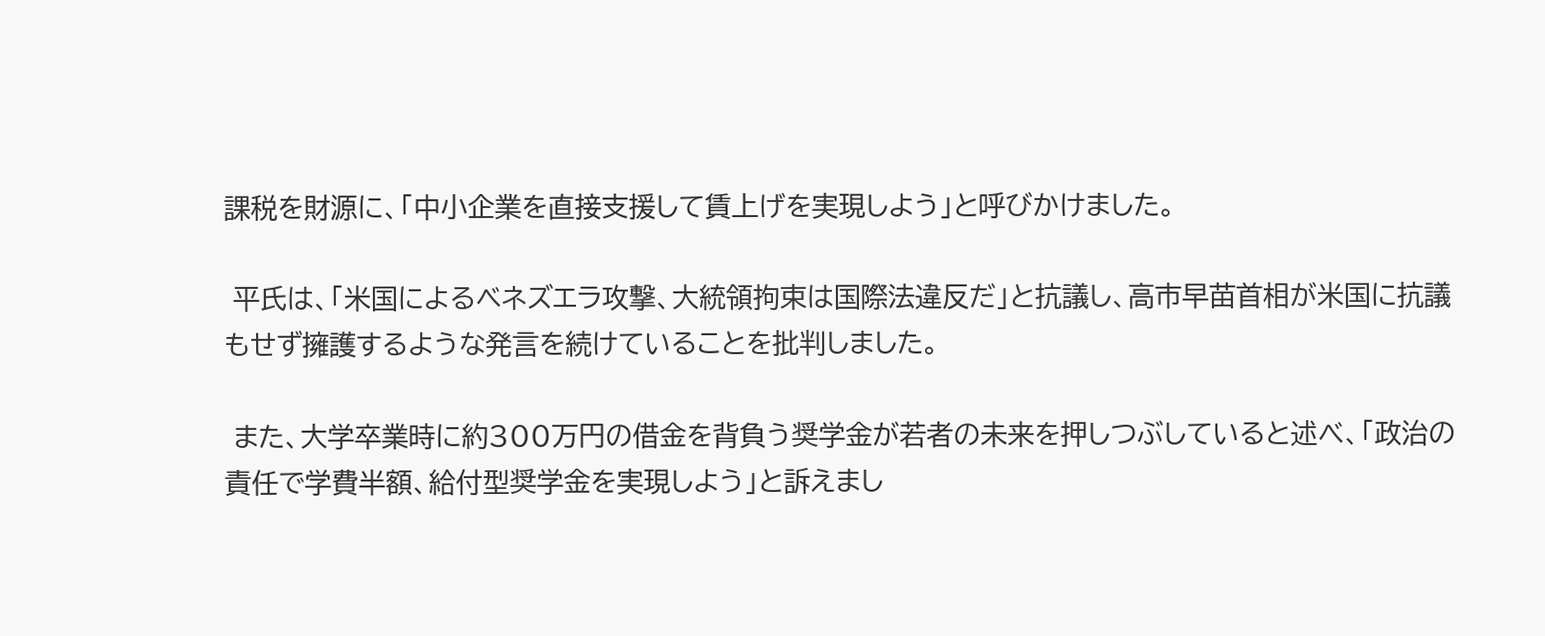課税を財源に、「中小企業を直接支援して賃上げを実現しよう」と呼びかけました。

 平氏は、「米国によるベネズエラ攻撃、大統領拘束は国際法違反だ」と抗議し、高市早苗首相が米国に抗議もせず擁護するような発言を続けていることを批判しました。

 また、大学卒業時に約300万円の借金を背負う奨学金が若者の未来を押しつぶしていると述べ、「政治の責任で学費半額、給付型奨学金を実現しよう」と訴えまし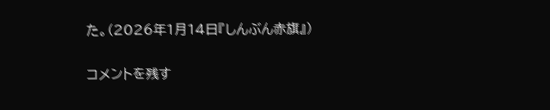た。(2026年1月14日『しんぶん赤旗』)

コメントを残す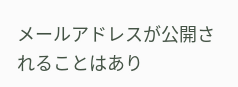メールアドレスが公開されることはあり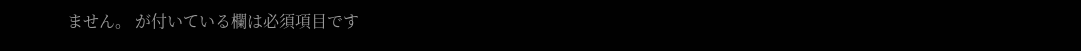ません。 が付いている欄は必須項目です